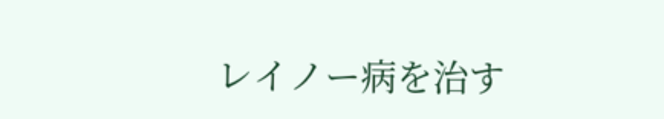レイノー病を治す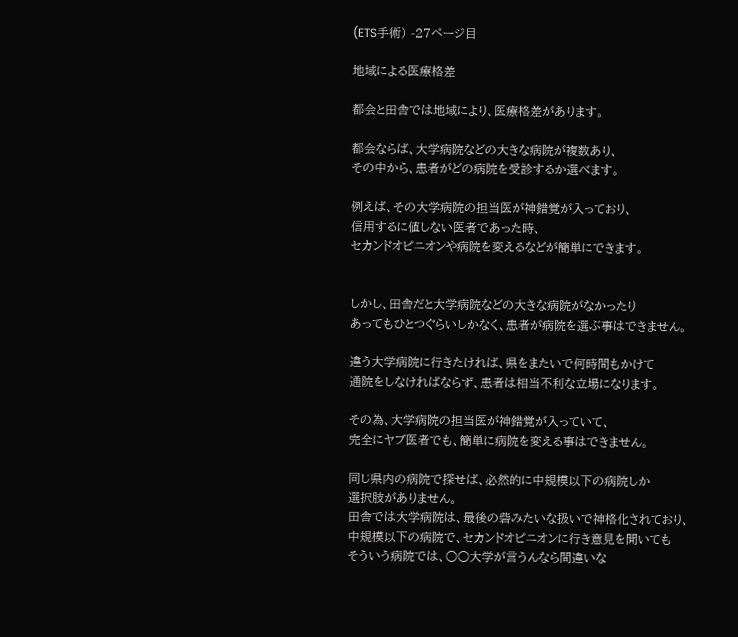(ETS手術) -27ページ目

地域による医療格差

都会と田舎では地域により、医療格差があります。

都会ならば、大学病院などの大きな病院が複数あり、
その中から、患者がどの病院を受診するか選べます。

例えば、その大学病院の担当医が神錯覚が入っており、
信用するに値しない医者であった時、
セカンドオピニオンや病院を変えるなどが簡単にできます。


しかし、田舎だと大学病院などの大きな病院がなかったり
あってもひとつぐらいしかなく、患者が病院を選ぶ事はできません。

違う大学病院に行きたければ、県をまたいで何時間もかけて
通院をしなければならず、患者は相当不利な立場になります。

その為、大学病院の担当医が神錯覚が入っていて、
完全にヤブ医者でも、簡単に病院を変える事はできません。

同じ県内の病院で探せば、必然的に中規模以下の病院しか
選択肢がありません。
田舎では大学病院は、最後の砦みたいな扱いで神格化されており、
中規模以下の病院で、セカンドオピニオンに行き意見を聞いても
そういう病院では、○○大学が言うんなら間違いな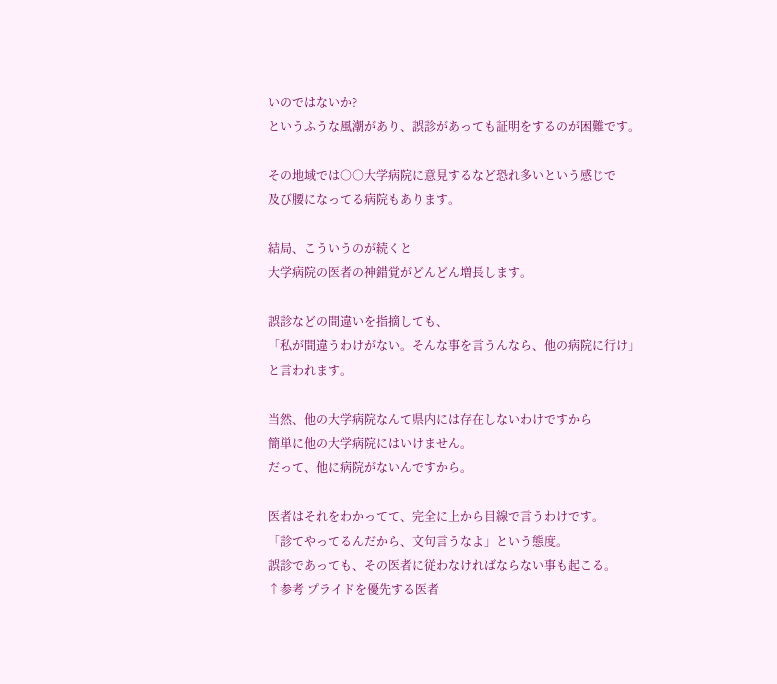いのではないか?
というふうな風潮があり、誤診があっても証明をするのが困難です。

その地域では○○大学病院に意見するなど恐れ多いという感じで
及び腰になってる病院もあります。

結局、こういうのが続くと
大学病院の医者の神錯覚がどんどん増長します。

誤診などの間違いを指摘しても、
「私が間違うわけがない。そんな事を言うんなら、他の病院に行け」
と言われます。

当然、他の大学病院なんて県内には存在しないわけですから
簡単に他の大学病院にはいけません。
だって、他に病院がないんですから。

医者はそれをわかってて、完全に上から目線で言うわけです。
「診てやってるんだから、文句言うなよ」という態度。
誤診であっても、その医者に従わなければならない事も起こる。
↑参考 プライドを優先する医者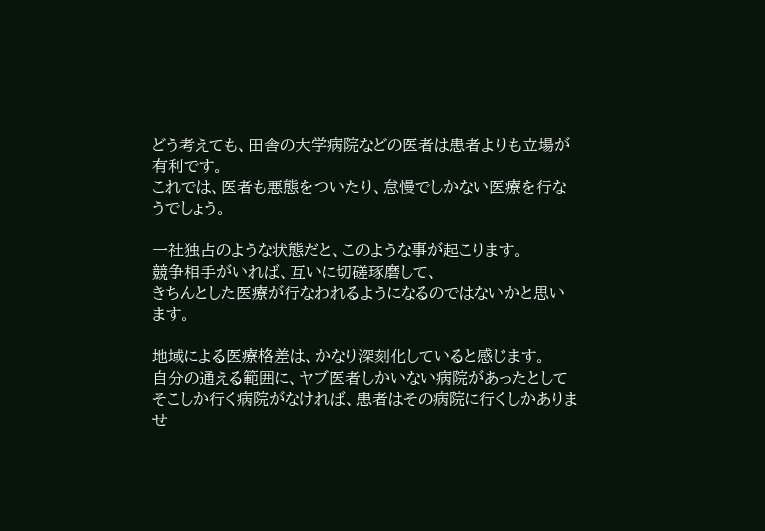どう考えても、田舎の大学病院などの医者は患者よりも立場が有利です。
これでは、医者も悪態をついたり、怠慢でしかない医療を行なうでしょう。

一社独占のような状態だと、このような事が起こります。
競争相手がいれば、互いに切磋琢磨して、
きちんとした医療が行なわれるようになるのではないかと思います。

地域による医療格差は、かなり深刻化していると感じます。
自分の通える範囲に、ヤブ医者しかいない病院があったとして
そこしか行く病院がなければ、患者はその病院に行くしかありませ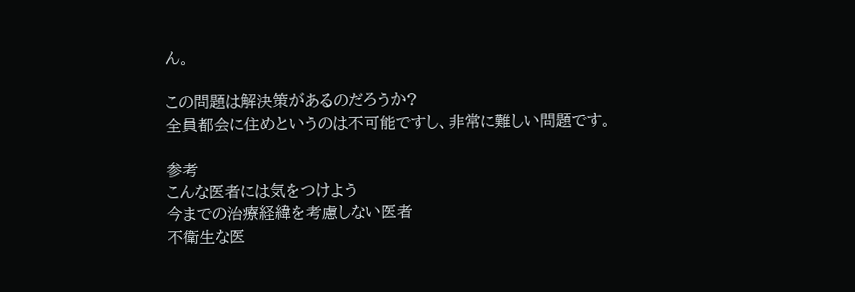ん。

この問題は解決策があるのだろうか?
全員都会に住めというのは不可能ですし、非常に難しい問題です。

参考
こんな医者には気をつけよう
今までの治療経緯を考慮しない医者
不衛生な医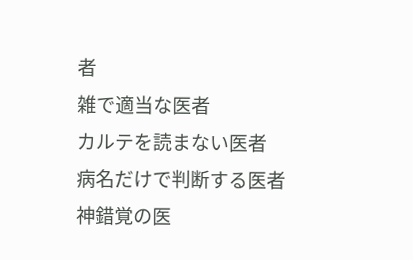者
雑で適当な医者
カルテを読まない医者
病名だけで判断する医者
神錯覚の医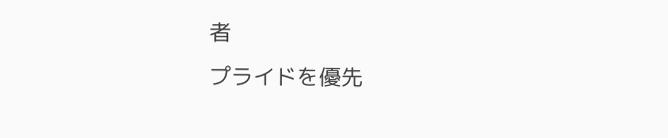者
プライドを優先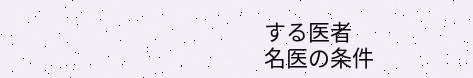する医者
名医の条件